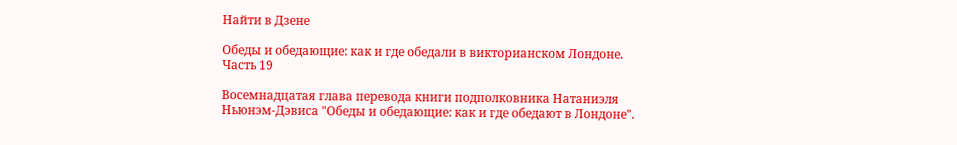Найти в Дзене

Обеды и обедающие: как и где обедали в викторианском Лондоне. Часть 19

Восемнадцатая глава перевода книги подполковника Натаниэля Ньюнэм-Дэвиса "Обеды и обедающие: как и где обедают в Лондоне".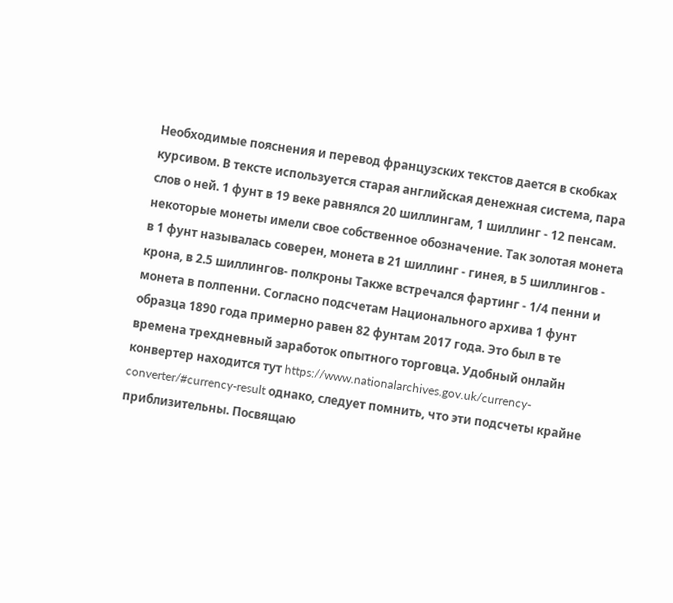Необходимые пояснения и перевод французских текстов дается в скобках курсивом. В тексте используется старая английская денежная система, пара слов о ней. 1 фунт в 19 веке равнялся 20 шиллингам, 1 шиллинг - 12 пенсам. некоторые монеты имели свое собственное обозначение. Так золотая монета в 1 фунт называлась соверен, монета в 21 шиллинг - гинея, в 5 шиллингов - крона, в 2.5 шиллингов- полкроны Также встречался фартинг - 1/4 пенни и монета в полпенни. Согласно подсчетам Национального архива 1 фунт образца 1890 года примерно равен 82 фунтам 2017 года. Это был в те времена трехдневный заработок опытного торговца. Удобный онлайн конвертер находится тут https://www.nationalarchives.gov.uk/currency-converter/#currency-result однако, следует помнить, что эти подсчеты крайне приблизительны. Посвящаю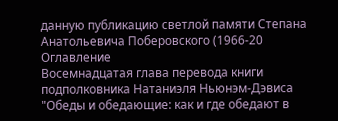данную публикацию светлой памяти Степана Анатольевича Поберовского (1966-20
Оглавление
Восемнадцатая глава перевода книги подполковника Натаниэля Ньюнэм-Дэвиса "Обеды и обедающие: как и где обедают в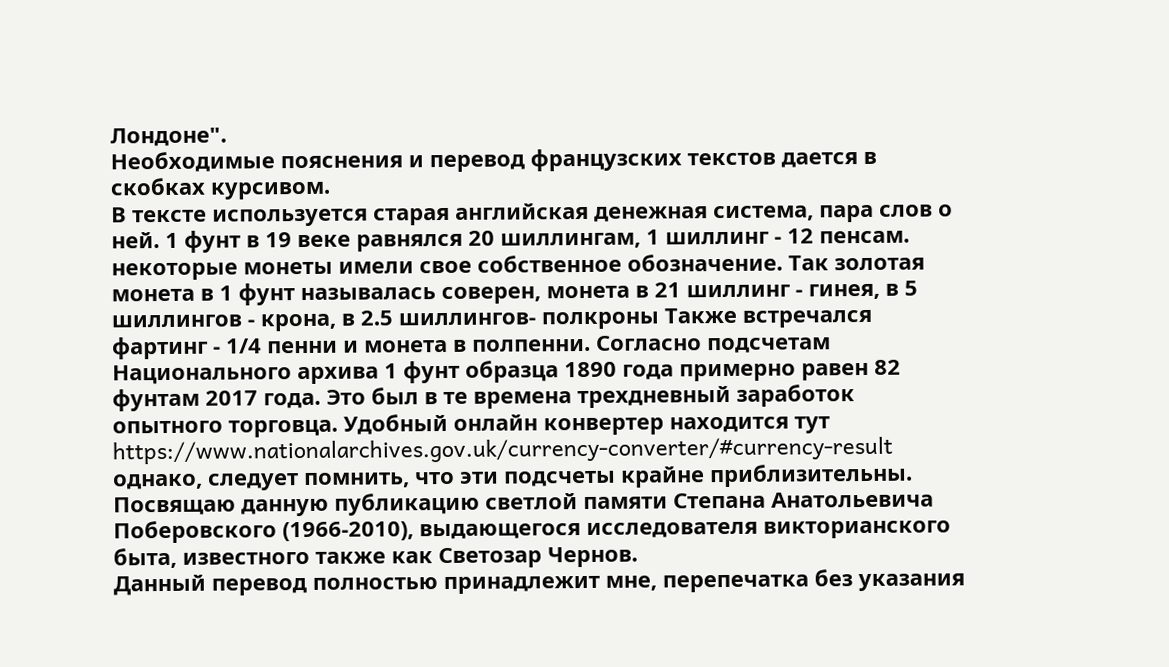Лондоне".
Необходимые пояснения и перевод французских текстов дается в скобках курсивом.
В тексте используется старая английская денежная система, пара слов о ней. 1 фунт в 19 веке равнялся 20 шиллингам, 1 шиллинг - 12 пенсам. некоторые монеты имели свое собственное обозначение. Так золотая монета в 1 фунт называлась соверен, монета в 21 шиллинг - гинея, в 5 шиллингов - крона, в 2.5 шиллингов- полкроны Также встречался фартинг - 1/4 пенни и монета в полпенни. Согласно подсчетам Национального архива 1 фунт образца 1890 года примерно равен 82 фунтам 2017 года. Это был в те времена трехдневный заработок опытного торговца. Удобный онлайн конвертер находится тут https://www.nationalarchives.gov.uk/currency-converter/#currency-result однако, следует помнить, что эти подсчеты крайне приблизительны.
Посвящаю данную публикацию светлой памяти Степана Анатольевича Поберовского (1966-2010), выдающегося исследователя викторианского быта, известного также как Светозар Чернов.
Данный перевод полностью принадлежит мне, перепечатка без указания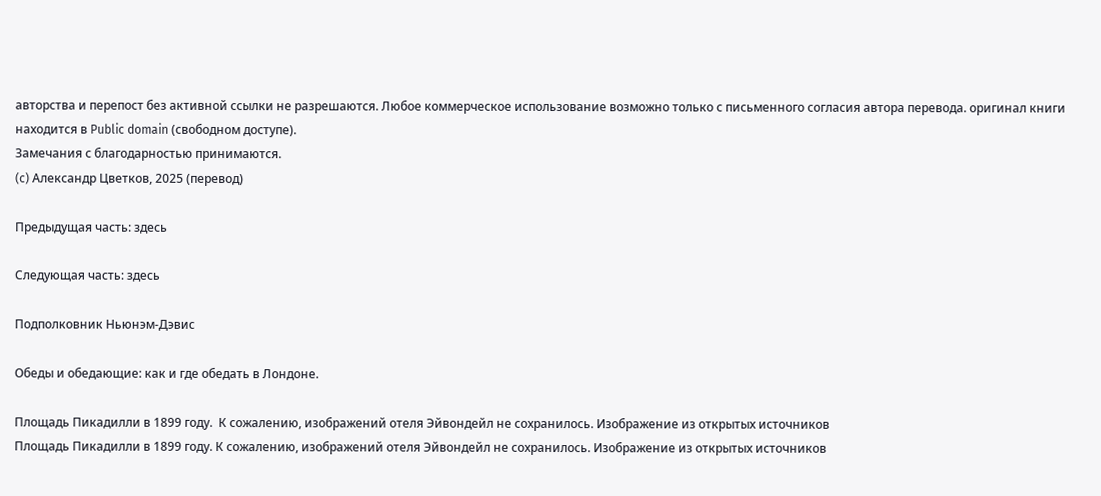авторства и перепост без активной ссылки не разрешаются. Любое коммерческое использование возможно только с письменного согласия автора перевода. оригинал книги находится в Public domain (свободном доступе).
Замечания с благодарностью принимаются.
(c) Александр Цветков, 2025 (перевод)

Предыдущая часть: здесь

Следующая часть: здесь

Подполковник Ньюнэм-Дэвис

Обеды и обедающие: как и где обедать в Лондоне.

Площадь Пикадилли в 1899 году.  К сожалению, изображений отеля Эйвондейл не сохранилось. Изображение из открытых источников
Площадь Пикадилли в 1899 году. К сожалению, изображений отеля Эйвондейл не сохранилось. Изображение из открытых источников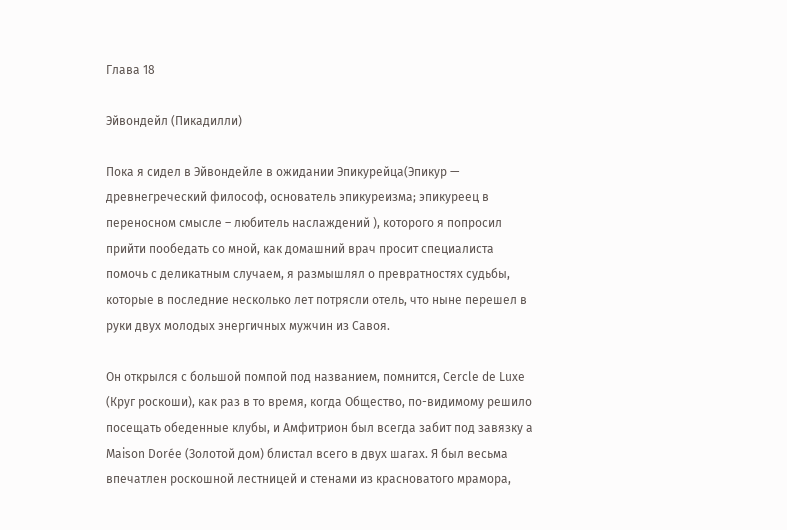Глава 18

Эйвондейл (Пикадилли)

Пока я сидел в Эйвондейле в ожидании Эпикурейца(Эпикур — древнегреческий философ, основатель эпикуреизма; эпикуреец в переносном смысле – любитель наслаждений ), которого я попросил прийти пообедать со мной, как домашний врач просит специалиста помочь с деликатным случаем, я размышлял о превратностях судьбы, которые в последние несколько лет потрясли отель, что ныне перешел в руки двух молодых энергичных мужчин из Савоя.

Он открылся с большой помпой под названием, помнится, Cercle de Luxe (Круг роскоши), как раз в то время, когда Общество, по-видимому решило посещать обеденные клубы, и Амфитрион был всегда забит под завязку а Maison Dorée (Золотой дом) блистал всего в двух шагах. Я был весьма впечатлен роскошной лестницей и стенами из красноватого мрамора,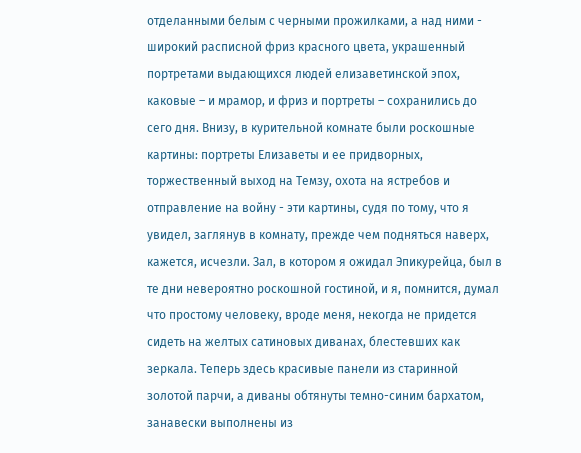отделанными белым с черными прожилками, а над ними - широкий расписной фриз красного цвета, украшенный портретами выдающихся людей елизаветинской эпох, каковые – и мрамор, и фриз и портреты – сохранились до сего дня. Внизу, в курительной комнате были роскошные картины: портреты Елизаветы и ее придворных, торжественный выход на Темзу, охота на ястребов и отправление на войну - эти картины, судя по тому, что я увидел, заглянув в комнату, прежде чем подняться наверх, кажется, исчезли. Зал, в котором я ожидал Эпикурейца, был в те дни невероятно роскошной гостиной, и я, помнится, думал что простому человеку, вроде меня, некогда не придется сидеть на желтых сатиновых диванах, блестевших как зеркала. Теперь здесь красивые панели из старинной золотой парчи, а диваны обтянуты темно-синим бархатом, занавески выполнены из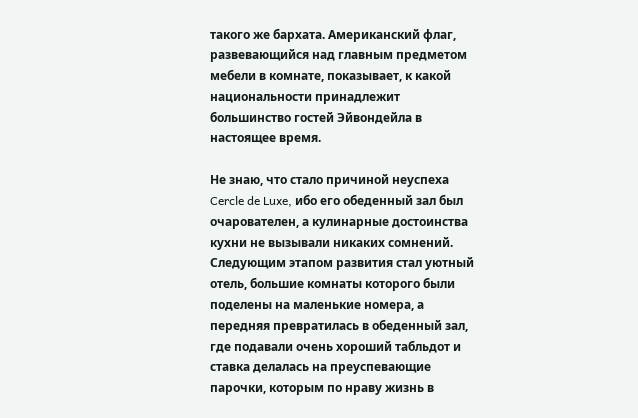такого же бархата. Американский флаг, развевающийся над главным предметом мебели в комнате, показывает, к какой национальности принадлежит большинство гостей Эйвондейла в настоящее время.

Не знаю, что стало причиной неуспеха Cercle de Luxe, ибо его обеденный зал был очарователен, а кулинарные достоинства кухни не вызывали никаких сомнений. Следующим этапом развития стал уютный отель, большие комнаты которого были поделены на маленькие номера, а передняя превратилась в обеденный зал, где подавали очень хороший табльдот и ставка делалась на преуспевающие парочки, которым по нраву жизнь в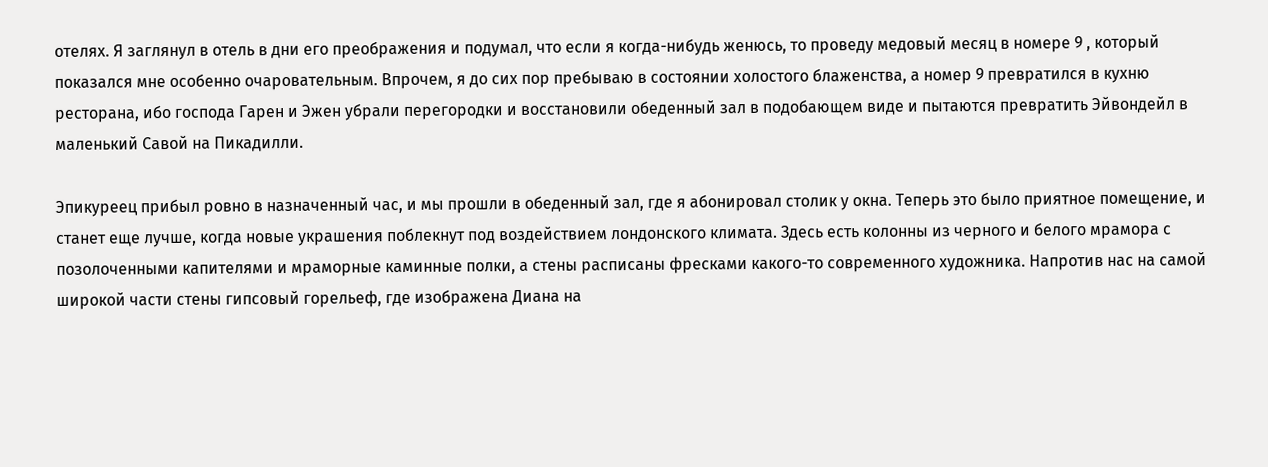отелях. Я заглянул в отель в дни его преображения и подумал, что если я когда-нибудь женюсь, то проведу медовый месяц в номере 9 , который показался мне особенно очаровательным. Впрочем, я до сих пор пребываю в состоянии холостого блаженства, а номер 9 превратился в кухню ресторана, ибо господа Гарен и Эжен убрали перегородки и восстановили обеденный зал в подобающем виде и пытаются превратить Эйвондейл в маленький Савой на Пикадилли.

Эпикуреец прибыл ровно в назначенный час, и мы прошли в обеденный зал, где я абонировал столик у окна. Теперь это было приятное помещение, и станет еще лучше, когда новые украшения поблекнут под воздействием лондонского климата. Здесь есть колонны из черного и белого мрамора с позолоченными капителями и мраморные каминные полки, а стены расписаны фресками какого-то современного художника. Напротив нас на самой широкой части стены гипсовый горельеф, где изображена Диана на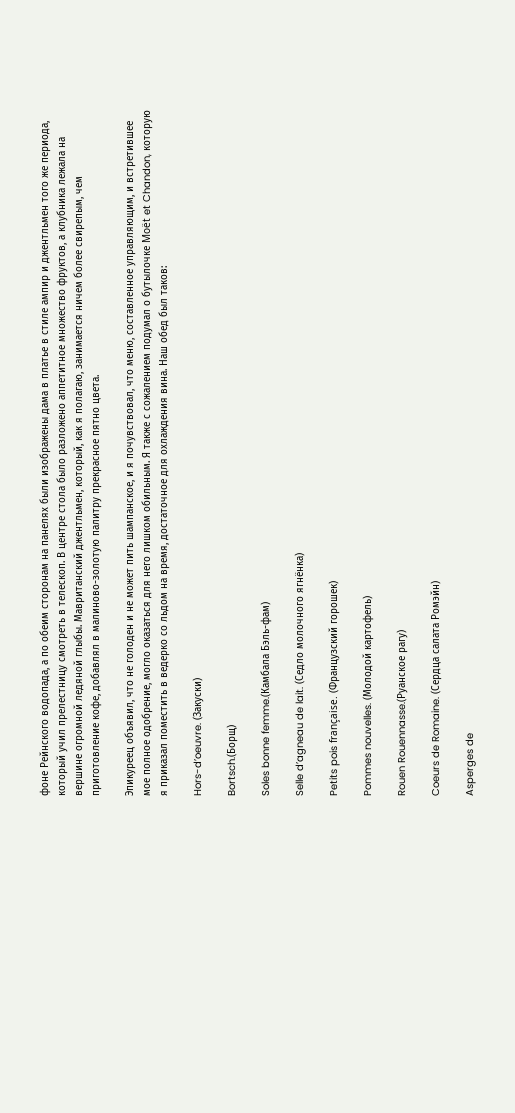фоне Рейнского водопада, а по обеим сторонам на панелях были изображены дама в платье в стиле ампир и джентльмен того же периода, который учил прелестницу смотреть в телескоп. В центре стола было разложено аппетитное множество фруктов, а клубника лежала на вершине огромной ледяной глыбы. Мавританский джентльмен, который, как я полагаю, занимается ничем более свирепым, чем приготовление кофе, добавлял в малиново-золотую палитру прекрасное пятно цвета.

Эпикуреец объявил, что не голоден и не может пить шампанское, и я почувствовал, что меню, составленное управляющим, и встретившее мое полное одобрение, могло оказаться для него лишком обильным. Я также с сожалением подумал о бутылочке Moët et Chandon, которую я приказал поместить в ведерко со льдом на время, достаточное для охлаждения вина. Наш обед был таков:

Hors-d’oeuvre. (Закуски)

Bortsch.(Борщ)

Soles bonne femme.(Камбала Бэль-фам)

Selle d’agneau de lait. (Седло молочного ягнёнка)

Petits pois française. (Французский горошек)

Pommes nouvelles. (Молодой картофель)

Rouen Rouennasse.(Руанское рагу)

Coeurs de Romaine. (Сердца салата Ромэйн)

Asperges de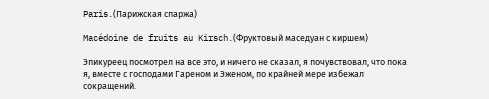Paris.(Парижская спаржа)

Macédoine de fruits au Kirsch.(Фруктовый маседуан с киршем)

Эпикуреец посмотрел на все это, и ничего не сказал, я почувствовал, что пока я, вместе с господами Гареном и Эженом, по крайней мере избежал сокращений.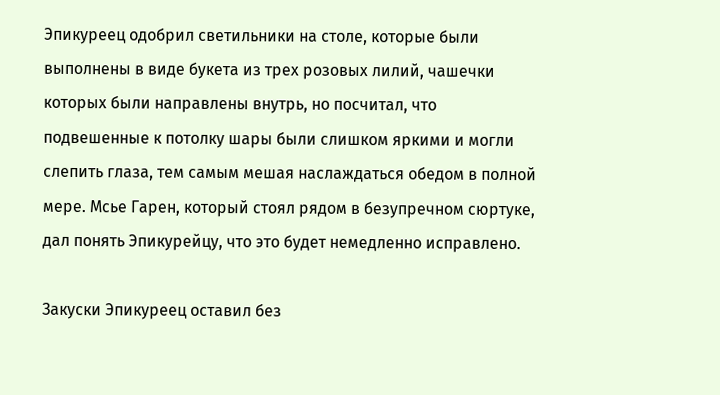Эпикуреец одобрил светильники на столе, которые были выполнены в виде букета из трех розовых лилий, чашечки которых были направлены внутрь, но посчитал, что подвешенные к потолку шары были слишком яркими и могли слепить глаза, тем самым мешая наслаждаться обедом в полной мере. Мсье Гарен, который стоял рядом в безупречном сюртуке, дал понять Эпикурейцу, что это будет немедленно исправлено.

Закуски Эпикуреец оставил без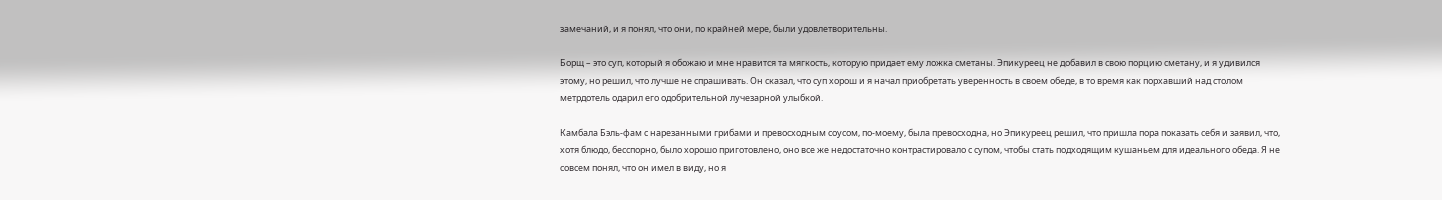замечаний, и я понял, что они, по крайней мере, были удовлетворительны.

Борщ – это суп, который я обожаю и мне нравится та мягкость, которую придает ему ложка сметаны. Эпикуреец не добавил в свою порцию сметану, и я удивился этому, но решил, что лучше не спрашивать. Он сказал, что суп хорош и я начал приобретать уверенность в своем обеде, в то время как порхавший над столом метрдотель одарил его одобрительной лучезарной улыбкой.

Камбала Бэль-фам с нарезанными грибами и превосходным соусом, по-моему, была превосходна, но Эпикуреец решил, что пришла пора показать себя и заявил, что, хотя блюдо, бесспорно, было хорошо приготовлено, оно все же недостаточно контрастировало с супом, чтобы стать подходящим кушаньем для идеального обеда. Я не совсем понял, что он имел в виду, но я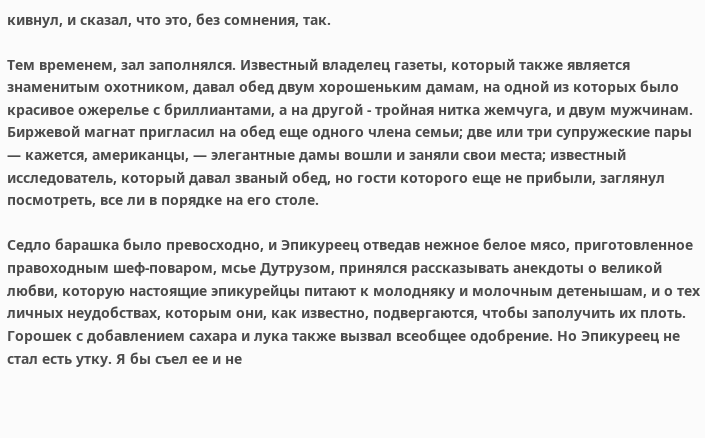кивнул, и сказал, что это, без сомнения, так.

Тем временем, зал заполнялся. Известный владелец газеты, который также является знаменитым охотником, давал обед двум хорошеньким дамам, на одной из которых было красивое ожерелье с бриллиантами, а на другой - тройная нитка жемчуга, и двум мужчинам. Биржевой магнат пригласил на обед еще одного члена семьи; две или три супружеские пары — кажется, американцы, — элегантные дамы вошли и заняли свои места; известный исследователь, который давал званый обед, но гости которого еще не прибыли, заглянул посмотреть, все ли в порядке на его столе.

Седло барашка было превосходно, и Эпикуреец отведав нежное белое мясо, приготовленное правоходным шеф-поваром, мсье Дутрузом, принялся рассказывать анекдоты о великой любви, которую настоящие эпикурейцы питают к молодняку и молочным детенышам, и о тех личных неудобствах, которым они, как известно, подвергаются, чтобы заполучить их плоть. Горошек с добавлением сахара и лука также вызвал всеобщее одобрение. Но Эпикуреец не стал есть утку. Я бы съел ее и не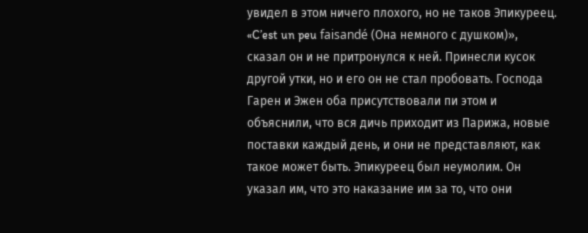увидел в этом ничего плохого, но не таков Эпикуреец. «C’est un peu faisandé (Она немного с душком)», сказал он и не притронулся к ней. Принесли кусок другой утки, но и его он не стал пробовать. Господа Гарен и Эжен оба присутствовали пи этом и объяснили, что вся дичь приходит из Парижа, новые поставки каждый день, и они не представляют, как такое может быть. Эпикуреец был неумолим. Он указал им, что это наказание им за то, что они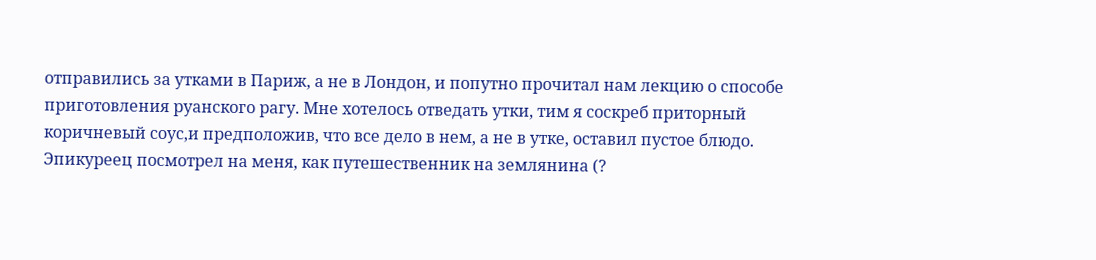отправились за утками в Париж, а не в Лондон, и попутно прочитал нам лекцию о способе приготовления руанского рагу. Мне хотелось отведать утки, тим я соскреб приторный коричневый соус,и предположив, что все дело в нем, а не в утке, оставил пустое блюдо. Эпикуреец посмотрел на меня, как путешественник на землянина (?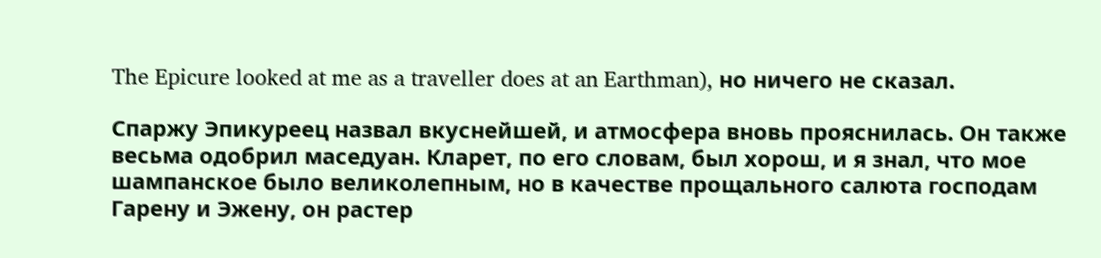The Epicure looked at me as a traveller does at an Earthman), но ничего не сказал.

Спаржу Эпикуреец назвал вкуснейшей, и атмосфера вновь прояснилась. Он также весьма одобрил маседуан. Кларет, по его словам, был хорош, и я знал, что мое шампанское было великолепным, но в качестве прощального салюта господам Гарену и Эжену, он растер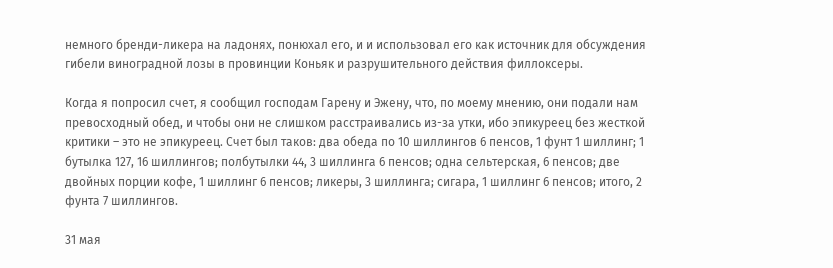немного бренди-ликера на ладонях, понюхал его, и и использовал его как источник для обсуждения гибели виноградной лозы в провинции Коньяк и разрушительного действия филлоксеры.

Когда я попросил счет, я сообщил господам Гарену и Эжену, что, по моему мнению, они подали нам превосходный обед, и чтобы они не слишком расстраивались из-за утки, ибо эпикуреец без жесткой критики – это не эпикуреец. Счет был таков: два обеда по 10 шиллингов 6 пенсов, 1 фунт 1 шиллинг; 1 бутылка 127, 16 шиллингов; полбутылки 44, 3 шиллинга 6 пенсов; одна сельтерская, 6 пенсов; две двойных порции кофе, 1 шиллинг 6 пенсов; ликеры, 3 шиллинга; сигара, 1 шиллинг 6 пенсов; итого, 2 фунта 7 шиллингов.

31 мая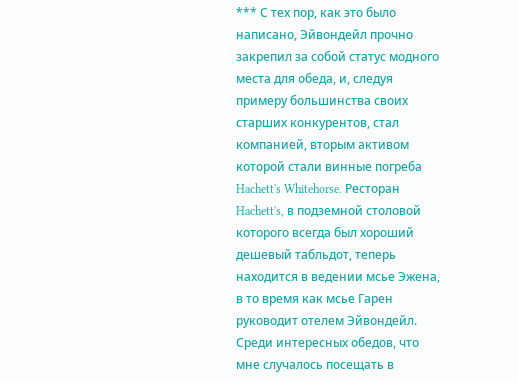*** С тех пор, как это было написано, Эйвондейл прочно закрепил за собой статус модного места для обеда, и, следуя примеру большинства своих старших конкурентов, стал компанией, вторым активом которой стали винные погреба Hachett's Whitehorse. Ресторан Hachett's, в подземной столовой которого всегда был хороший дешевый табльдот, теперь находится в ведении мсье Эжена, в то время как мсье Гарен руководит отелем Эйвондейл. Среди интересных обедов, что мне случалось посещать в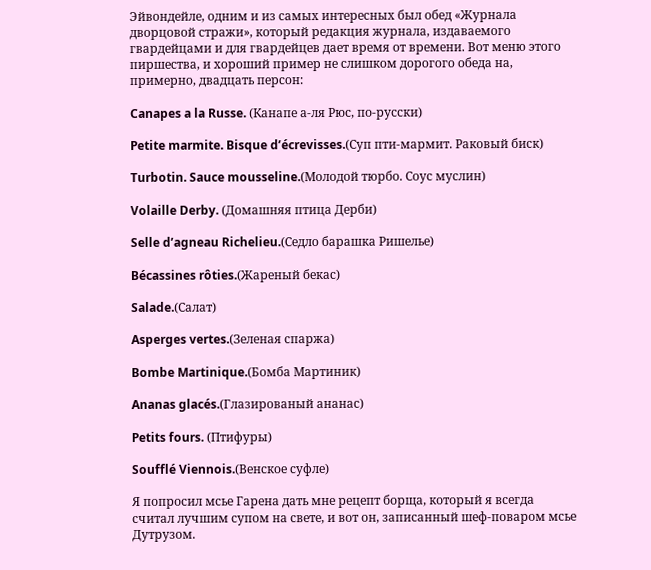Эйвондейле, одним и из самых интересных был обед «Журнала дворцовой стражи», который редакция журнала, издаваемого гвардейцами и для гвардейцев дает время от времени. Вот меню этого пиршества, и хороший пример не слишком дорогого обеда на, примерно, двадцать персон:

Canapes a la Russe. (Канапе а-ля Рюс, по-русски)

Petite marmite. Bisque d’écrevisses.(Суп пти-мармит. Раковый биск)

Turbotin. Sauce mousseline.(Молодой тюрбо. Соус муслин)

Volaille Derby. (Домашняя птица Дерби)

Selle d’agneau Richelieu.(Седло барашка Ришелье)

Bécassines rôties.(Жареный бекас)

Salade.(Салат)

Asperges vertes.(Зеленая спаржа)

Bombe Martinique.(Бомба Мартиник)

Ananas glacés.(Глазированый ананас)

Petits fours. (Птифуры)

Soufflé Viennois.(Венское суфле)

Я попросил мсье Гарена дать мне рецепт борща, который я всегда считал лучшим супом на свете, и вот он, записанный шеф-поваром мсье Дутрузом.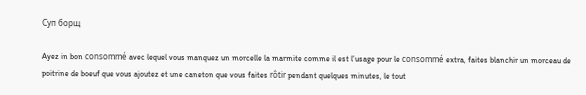Суп борщ

Ayez in bon consommé avec lequel vous manquez un morcelle la marmite comme il est l’usage pour le consommé extra, faites blanchir un morceau de poitrine de boeuf que vous ajoutez et une caneton que vous faites rôtir pendant quelques minutes, le tout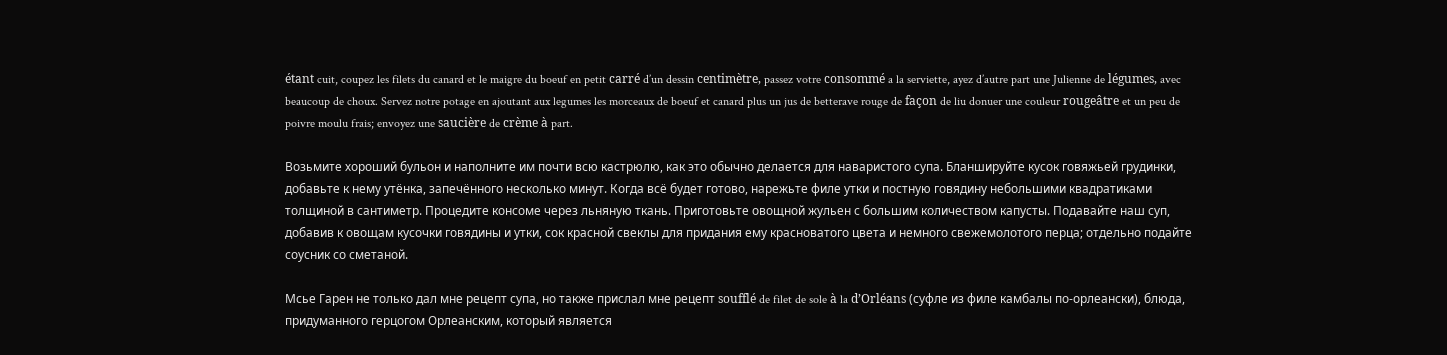étant cuit, coupez les filets du canard et le maigre du boeuf en petit carré d’un dessin centimètre, passez votre consommé a la serviette, ayez d’autre part une Julienne de légumes, avec beaucoup de choux. Servez notre potage en ajoutant aux legumes les morceaux de boeuf et canard plus un jus de betterave rouge de façon de liu donuer une couleur rougeâtre et un peu de poivre moulu frais; envoyez une saucière de crème à part.

Возьмите хороший бульон и наполните им почти всю кастрюлю, как это обычно делается для наваристого супа. Бланшируйте кусок говяжьей грудинки, добавьте к нему утёнка, запечённого несколько минут. Когда всё будет готово, нарежьте филе утки и постную говядину небольшими квадратиками толщиной в сантиметр. Процедите консоме через льняную ткань. Приготовьте овощной жульен с большим количеством капусты. Подавайте наш суп, добавив к овощам кусочки говядины и утки, сок красной свеклы для придания ему красноватого цвета и немного свежемолотого перца; отдельно подайте соусник со сметаной.

Мсье Гарен не только дал мне рецепт супа, но также прислал мне рецепт soufflé de filet de sole à la d’Orléans (суфле из филе камбалы по-орлеански), блюда, придуманного герцогом Орлеанским, который является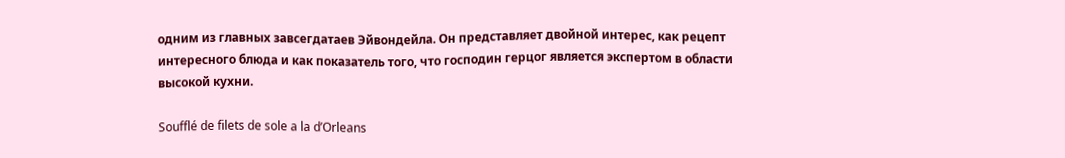одним из главных завсегдатаев Эйвондейла. Он представляет двойной интерес, как рецепт интересного блюда и как показатель того, что господин герцог является экспертом в области высокой кухни.

Soufflé de filets de sole a la d’Orleans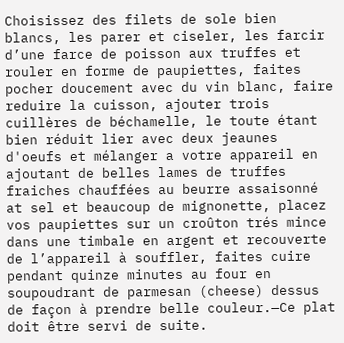Choisissez des filets de sole bien blancs, les parer et ciseler, les farcir d’une farce de poisson aux truffes et rouler en forme de paupiettes, faites pocher doucement avec du vin blanc, faire reduire la cuisson, ajouter trois cuillères de béchamelle, le toute étant bien réduit lier avec deux jeaunes d'oeufs et mélanger a votre appareil en ajoutant de belles lames de truffes fraiches chauffées au beurre assaisonné at sel et beaucoup de mignonette, placez vos paupiettes sur un croûton trés mince dans une timbale en argent et recouverte de l’appareil à souffler, faites cuire pendant quinze minutes au four en soupoudrant de parmesan (cheese) dessus de façon à prendre belle couleur.—Ce plat doit être servi de suite.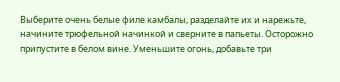Выберите очень белые филе камбалы, разделайте их и нарежьте, начините трюфельной начинкой и сверните в папьеты. Осторожно припустите в белом вине. Уменьшите огонь, добавьте три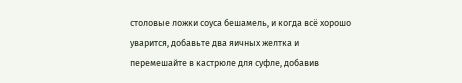столовые ложки соуса бешамель, и когда всё хорошо уварится, добавьте два яичных желтка и перемешайте в кастрюле для суфле, добавив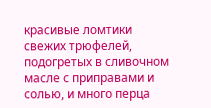красивые ломтики свежих трюфелей, подогретых в сливочном масле с приправами и солью, и много перца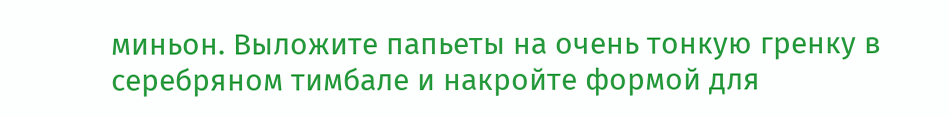миньон. Выложите папьеты на очень тонкую гренку в серебряном тимбале и накройте формой для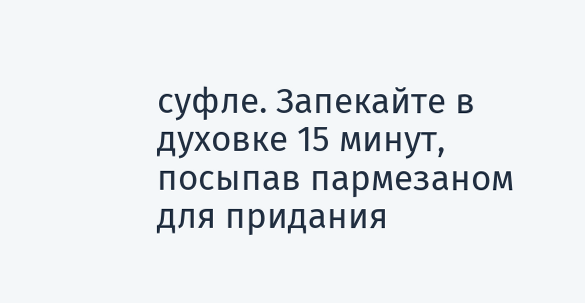суфле. Запекайте в духовке 15 минут, посыпав пармезаном для придания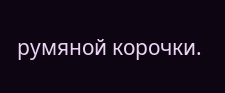румяной корочки.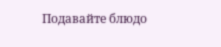Подавайте блюдо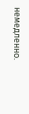немедленно.